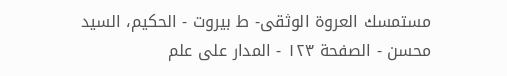مستمسك العروة الوثقى- ط بیروت - الحكيم، السيد محسن - الصفحة ١٢٣ - المدار على علم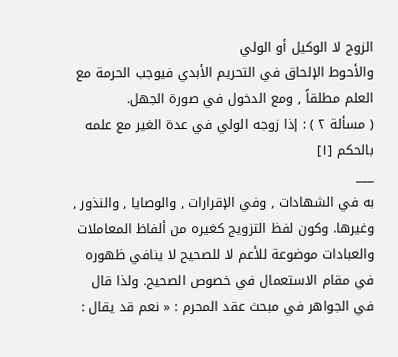الزوج لا الوكيل أو الولي
والأحوط الإلحاق في التحريم الأبدي فيوجب الحرمة مع العلم مطلقاً , ومع الدخول في صورة الجهل.
( مسألة ٢ ) : إذا زوجه الولي في عدة الغير مع علمه بالحكم [١]
___
به في الشهادات , وفي الإقرارات , والوصايا , والنذور , وغيرها. وكون لفظ التزويج كغيره من ألفاظ المعاملات والعبادات موضوعة للأعم لا للصحيح لا ينافي ظهوره في مقام الاستعمال في خصوص الصحيح. ولذا قال في الجواهر في مبحث عقد المحرم : « نعم قد يقال :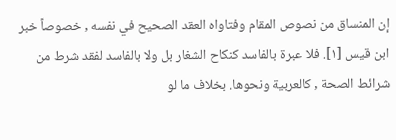إن المنساق من نصوص المقام وفتاواه العقد الصحيح في نفسه , خصوصاً خبر ابن قيس [١]. فلا عبرة بالفاسد كنكاح الشغار بل ولا بالفاسد لفقد شرط من شرائط الصحة , كالعربية ونحوها. بخلاف ما لو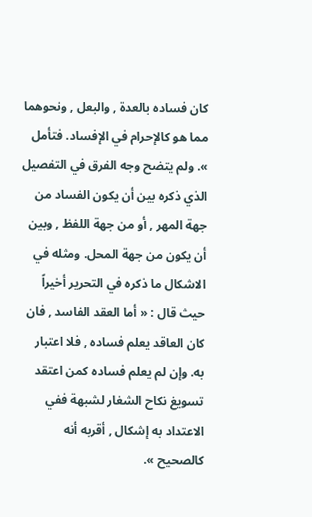كان فساده بالعدة , والبعل , ونحوهما مما هو كالإحرام في الإفساد. فتأمل ». ولم يتضح وجه الفرق في التفصيل الذي ذكره بين أن يكون الفساد من جهة المهر , أو من جهة اللفظ , وبين أن يكون من جهة المحل. ومثله في الاشكال ما ذكره في التحرير أخيراً حيث قال : « أما العقد الفاسد , فان كان العاقد يعلم فساده , فلا اعتبار به. وإن لم يعلم فساده كمن اعتقد تسويغ نكاح الشغار لشبهة ففي الاعتداد به إشكال , أقربه أنه كالصحيح ».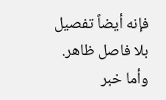فإنه أيضاً تفصيل بلا فاصل ظاهر. وأما خبر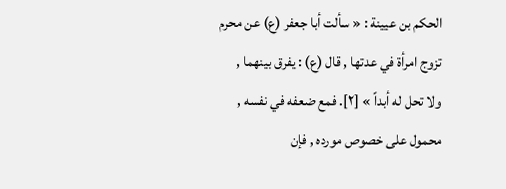الحكم بن عيينة : « سألت أبا جعفر (ع) عن محرم تزوج امرأة في عدتها , قال (ع) : يفرق بينهما , ولا تحل له أبداً » [٢]. فمع ضعفه في نفسه , محمول على خصوص مورده , فإن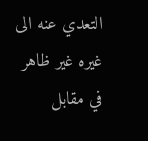التعدي عنه الى غيره غير ظاهر في مقابل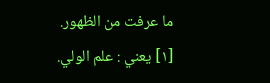ما عرفت من الظهور.
[١] يعني : علم الولي.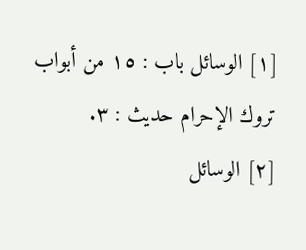[١] الوسائل باب : ١٥ من أبواب تروك الإحرام حديث : ٣.
[٢] الوسائل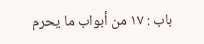باب : ١٧ من أبواب ما يحرم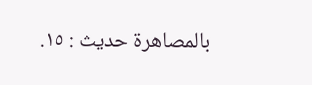بالمصاهرة حديث : ١٥.